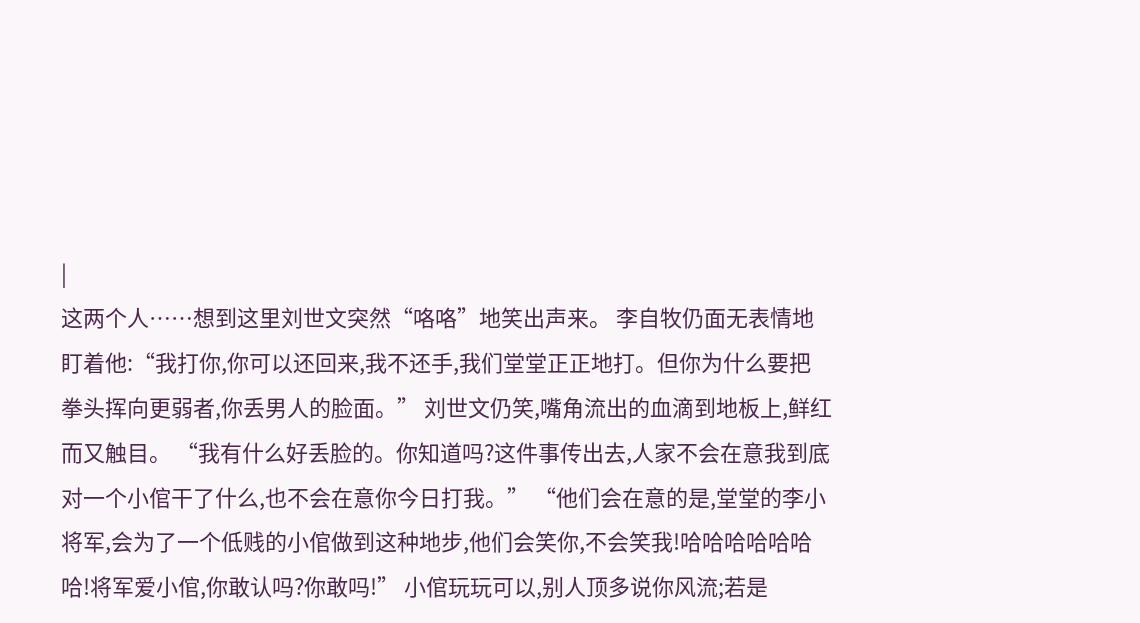|
这两个人……想到这里刘世文突然“咯咯”地笑出声来。 李自牧仍面无表情地盯着他:“我打你,你可以还回来,我不还手,我们堂堂正正地打。但你为什么要把拳头挥向更弱者,你丢男人的脸面。” 刘世文仍笑,嘴角流出的血滴到地板上,鲜红而又触目。 “我有什么好丢脸的。你知道吗?这件事传出去,人家不会在意我到底对一个小倌干了什么,也不会在意你今日打我。” “他们会在意的是,堂堂的李小将军,会为了一个低贱的小倌做到这种地步,他们会笑你,不会笑我!哈哈哈哈哈哈哈!将军爱小倌,你敢认吗?你敢吗!” 小倌玩玩可以,别人顶多说你风流;若是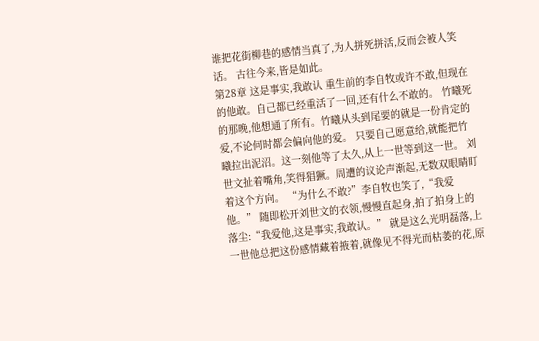谁把花街柳巷的感情当真了,为人拼死拼活,反而会被人笑话。 古往今来,皆是如此。
第28章 这是事实,我敢认 重生前的李自牧或许不敢,但现在的他敢。自己都已经重活了一回,还有什么不敢的。 竹曦死的那晚,他想通了所有。竹曦从头到尾要的就是一份肯定的爱,不论何时都会偏向他的爱。 只要自己愿意给,就能把竹曦拉出泥沼。这一刻他等了太久,从上一世等到这一世。 刘世文扯着嘴角,笑得猖獗。周遭的议论声渐起,无数双眼睛盯着这个方向。 “为什么不敢?”李自牧也笑了,“我爱他。” 随即松开刘世文的衣领,慢慢直起身,拍了拍身上的落尘:“我爱他,这是事实,我敢认。” 就是这么光明磊落,上一世他总把这份感情藏着掖着,就像见不得光而枯萎的花,原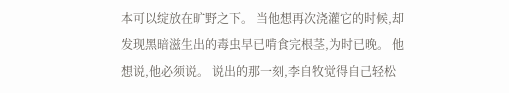本可以绽放在旷野之下。 当他想再次浇灌它的时候,却发现黑暗滋生出的毒虫早已啃食完根茎,为时已晚。 他想说,他必须说。 说出的那一刻,李自牧觉得自己轻松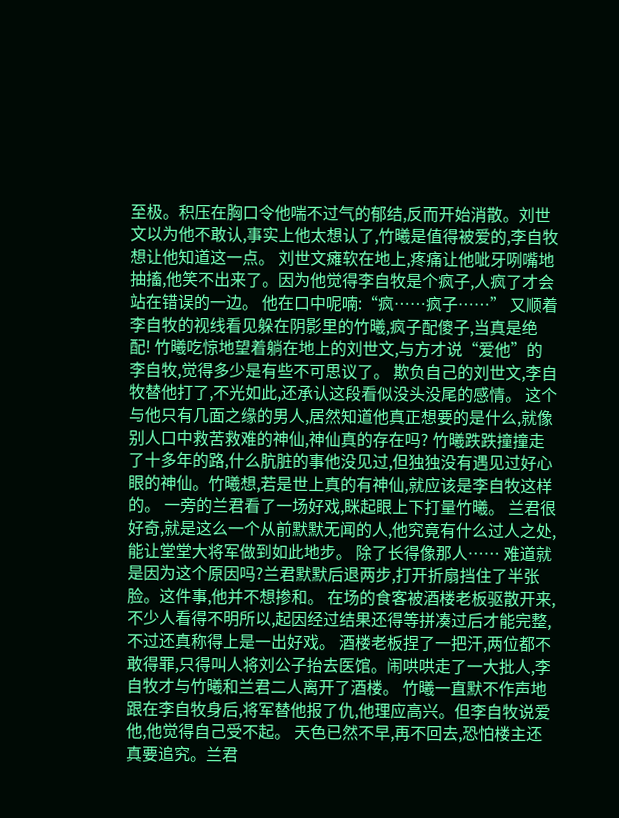至极。积压在胸口令他喘不过气的郁结,反而开始消散。刘世文以为他不敢认,事实上他太想认了,竹曦是值得被爱的,李自牧想让他知道这一点。 刘世文瘫软在地上,疼痛让他呲牙咧嘴地抽搐,他笑不出来了。因为他觉得李自牧是个疯子,人疯了才会站在错误的一边。 他在口中呢喃:“疯……疯子……” 又顺着李自牧的视线看见躲在阴影里的竹曦,疯子配傻子,当真是绝配! 竹曦吃惊地望着躺在地上的刘世文,与方才说“爱他”的李自牧,觉得多少是有些不可思议了。 欺负自己的刘世文,李自牧替他打了,不光如此,还承认这段看似没头没尾的感情。 这个与他只有几面之缘的男人,居然知道他真正想要的是什么,就像别人口中救苦救难的神仙,神仙真的存在吗? 竹曦跌跌撞撞走了十多年的路,什么肮脏的事他没见过,但独独没有遇见过好心眼的神仙。竹曦想,若是世上真的有神仙,就应该是李自牧这样的。 一旁的兰君看了一场好戏,眯起眼上下打量竹曦。 兰君很好奇,就是这么一个从前默默无闻的人,他究竟有什么过人之处,能让堂堂大将军做到如此地步。 除了长得像那人…… 难道就是因为这个原因吗?兰君默默后退两步,打开折扇挡住了半张脸。这件事,他并不想掺和。 在场的食客被酒楼老板驱散开来,不少人看得不明所以,起因经过结果还得等拼凑过后才能完整,不过还真称得上是一出好戏。 酒楼老板捏了一把汗,两位都不敢得罪,只得叫人将刘公子抬去医馆。闹哄哄走了一大批人,李自牧才与竹曦和兰君二人离开了酒楼。 竹曦一直默不作声地跟在李自牧身后,将军替他报了仇,他理应高兴。但李自牧说爱他,他觉得自己受不起。 天色已然不早,再不回去,恐怕楼主还真要追究。兰君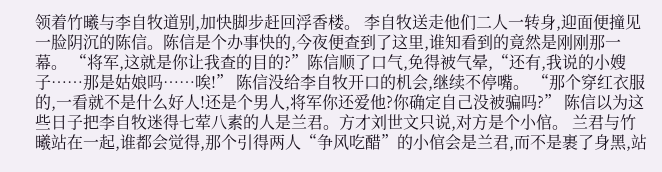领着竹曦与李自牧道别,加快脚步赶回浮香楼。 李自牧送走他们二人一转身,迎面便撞见一脸阴沉的陈信。陈信是个办事快的,今夜便查到了这里,谁知看到的竟然是刚刚那一幕。 “将军,这就是你让我查的目的?”陈信顺了口气,免得被气晕,“还有,我说的小嫂子……那是姑娘吗……唉!” 陈信没给李自牧开口的机会,继续不停嘴。 “那个穿红衣服的,一看就不是什么好人!还是个男人,将军你还爱他?你确定自己没被骗吗?” 陈信以为这些日子把李自牧迷得七荤八素的人是兰君。方才刘世文只说,对方是个小倌。 兰君与竹曦站在一起,谁都会觉得,那个引得两人“争风吃醋”的小倌会是兰君,而不是裹了身黑,站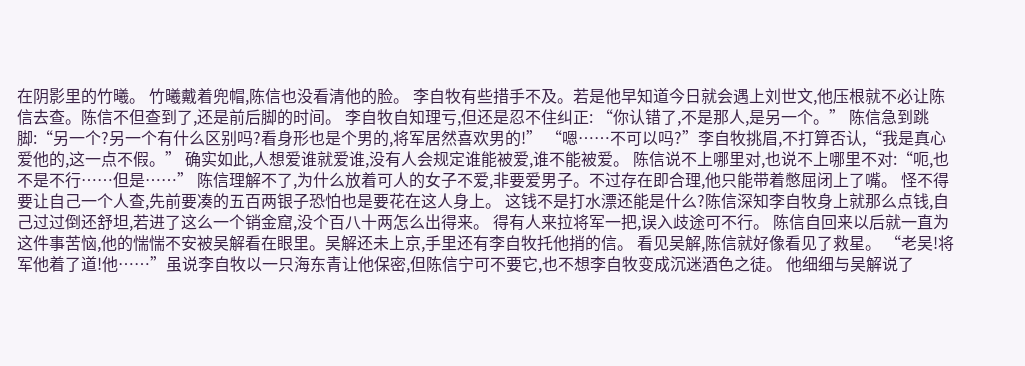在阴影里的竹曦。 竹曦戴着兜帽,陈信也没看清他的脸。 李自牧有些措手不及。若是他早知道今日就会遇上刘世文,他压根就不必让陈信去查。陈信不但查到了,还是前后脚的时间。 李自牧自知理亏,但还是忍不住纠正: “你认错了,不是那人,是另一个。” 陈信急到跳脚:“另一个?另一个有什么区别吗?看身形也是个男的,将军居然喜欢男的!” “嗯……不可以吗?”李自牧挑眉,不打算否认,“我是真心爱他的,这一点不假。” 确实如此,人想爱谁就爱谁,没有人会规定谁能被爱,谁不能被爱。 陈信说不上哪里对,也说不上哪里不对:“呃,也不是不行……但是……” 陈信理解不了,为什么放着可人的女子不爱,非要爱男子。不过存在即合理,他只能带着憋屈闭上了嘴。 怪不得要让自己一个人查,先前要凑的五百两银子恐怕也是要花在这人身上。 这钱不是打水漂还能是什么?陈信深知李自牧身上就那么点钱,自己过过倒还舒坦,若进了这么一个销金窟,没个百八十两怎么出得来。 得有人来拉将军一把,误入歧途可不行。 陈信自回来以后就一直为这件事苦恼,他的惴惴不安被吴解看在眼里。吴解还未上京,手里还有李自牧托他捎的信。 看见吴解,陈信就好像看见了救星。 “老吴!将军他着了道!他……”虽说李自牧以一只海东青让他保密,但陈信宁可不要它,也不想李自牧变成沉迷酒色之徒。 他细细与吴解说了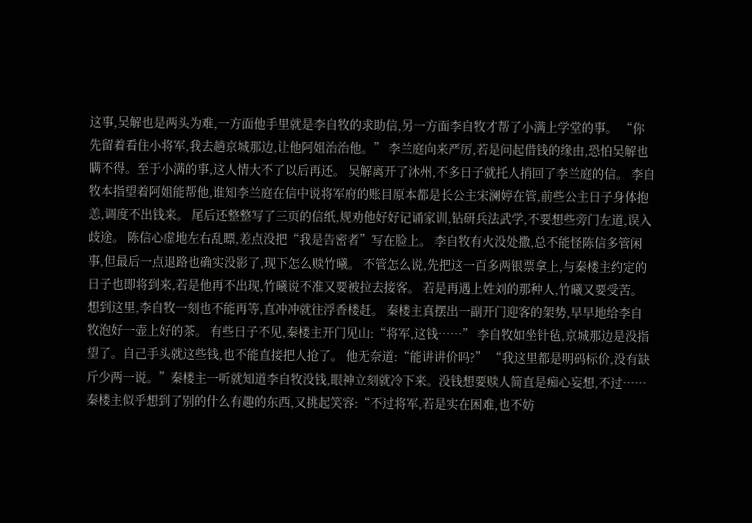这事,吴解也是两头为难,一方面他手里就是李自牧的求助信,另一方面李自牧才帮了小满上学堂的事。 “你先留着看住小将军,我去趟京城那边,让他阿姐治治他。” 李兰庭向来严厉,若是问起借钱的缘由,恐怕吴解也瞒不得。至于小满的事,这人情大不了以后再还。 吴解离开了沐州,不多日子就托人捎回了李兰庭的信。 李自牧本指望着阿姐能帮他,谁知李兰庭在信中说将军府的账目原本都是长公主宋澜婷在管,前些公主日子身体抱恙,调度不出钱来。 尾后还整整写了三页的信纸,规劝他好好记诵家训,钻研兵法武学,不要想些旁门左道,误入歧途。 陈信心虚地左右乱瞟,差点没把“我是告密者”写在脸上。 李自牧有火没处撒,总不能怪陈信多管闲事,但最后一点退路也确实没影了,现下怎么赎竹曦。 不管怎么说,先把这一百多两银票拿上,与秦楼主约定的日子也即将到来,若是他再不出现,竹曦说不准又要被拉去接客。 若是再遇上姓刘的那种人,竹曦又要受苦。 想到这里,李自牧一刻也不能再等,直冲冲就往浮香楼赶。 秦楼主真摆出一副开门迎客的架势,早早地给李自牧泡好一壶上好的茶。 有些日子不见,秦楼主开门见山:“将军,这钱……” 李自牧如坐针毡,京城那边是没指望了。自己手头就这些钱,也不能直接把人抢了。 他无奈道:“能讲讲价吗?” “我这里都是明码标价,没有缺斤少两一说。”秦楼主一听就知道李自牧没钱,眼神立刻就冷下来。没钱想要赎人简直是痴心妄想,不过…… 秦楼主似乎想到了别的什么有趣的东西,又挑起笑容:“不过将军,若是实在困难,也不妨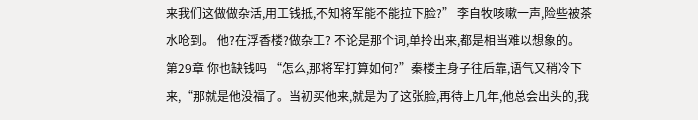来我们这做做杂活,用工钱抵,不知将军能不能拉下脸?” 李自牧咳嗽一声,险些被茶水呛到。 他?在浮香楼?做杂工? 不论是那个词,单拎出来,都是相当难以想象的。
第29章 你也缺钱吗 “怎么,那将军打算如何?”秦楼主身子往后靠,语气又稍冷下来,“那就是他没福了。当初买他来,就是为了这张脸,再待上几年,他总会出头的,我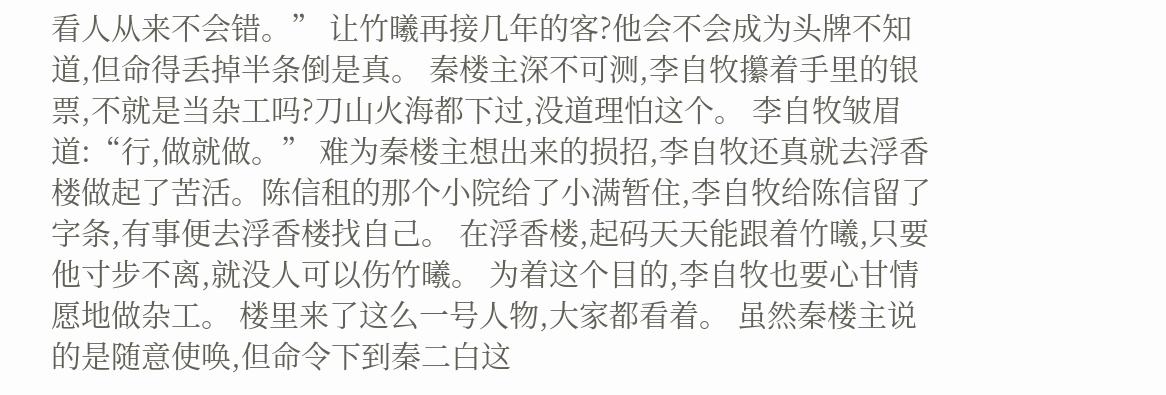看人从来不会错。” 让竹曦再接几年的客?他会不会成为头牌不知道,但命得丢掉半条倒是真。 秦楼主深不可测,李自牧攥着手里的银票,不就是当杂工吗?刀山火海都下过,没道理怕这个。 李自牧皱眉道:“行,做就做。” 难为秦楼主想出来的损招,李自牧还真就去浮香楼做起了苦活。陈信租的那个小院给了小满暂住,李自牧给陈信留了字条,有事便去浮香楼找自己。 在浮香楼,起码天天能跟着竹曦,只要他寸步不离,就没人可以伤竹曦。 为着这个目的,李自牧也要心甘情愿地做杂工。 楼里来了这么一号人物,大家都看着。 虽然秦楼主说的是随意使唤,但命令下到秦二白这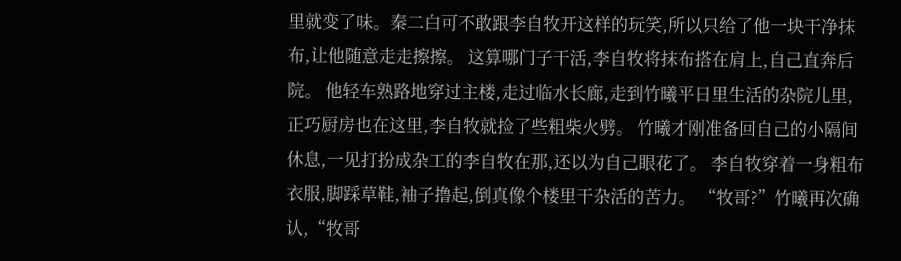里就变了味。秦二白可不敢跟李自牧开这样的玩笑,所以只给了他一块干净抹布,让他随意走走擦擦。 这算哪门子干活,李自牧将抹布搭在肩上,自己直奔后院。 他轻车熟路地穿过主楼,走过临水长廊,走到竹曦平日里生活的杂院儿里,正巧厨房也在这里,李自牧就捡了些粗柴火劈。 竹曦才刚准备回自己的小隔间休息,一见打扮成杂工的李自牧在那,还以为自己眼花了。 李自牧穿着一身粗布衣服,脚踩草鞋,袖子撸起,倒真像个楼里干杂活的苦力。 “牧哥?”竹曦再次确认,“牧哥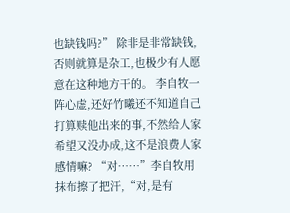也缺钱吗?” 除非是非常缺钱,否则就算是杂工,也极少有人愿意在这种地方干的。 李自牧一阵心虚,还好竹曦还不知道自己打算赎他出来的事,不然给人家希望又没办成,这不是浪费人家感情嘛? “对……”李自牧用抹布擦了把汗,“对,是有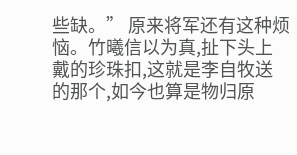些缺。” 原来将军还有这种烦恼。竹曦信以为真,扯下头上戴的珍珠扣,这就是李自牧送的那个,如今也算是物归原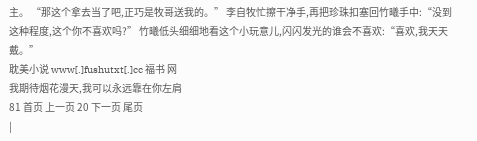主。 “那这个拿去当了吧,正巧是牧哥送我的。” 李自牧忙擦干净手,再把珍珠扣塞回竹曦手中:“没到这种程度,这个你不喜欢吗?” 竹曦低头细细地看这个小玩意儿,闪闪发光的谁会不喜欢:“喜欢,我天天戴。”
耽美小说 www[.]fushutxt[.]cc 福书 网
我期待烟花漫天,我可以永远靠在你左肩
81 首页 上一页 20 下一页 尾页
|